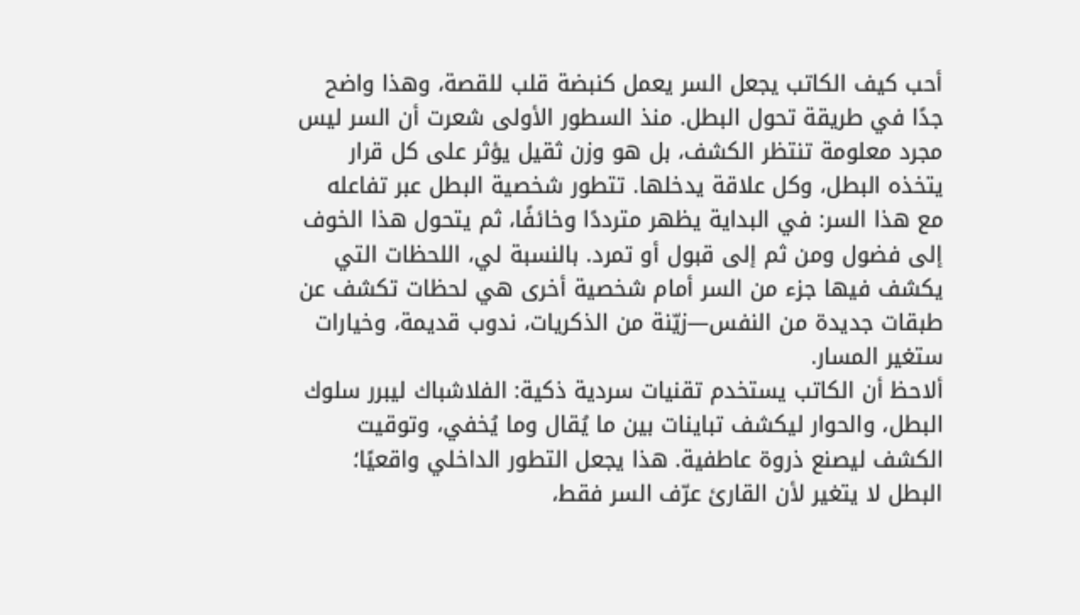أحب كيف الكاتب يجعل السر يعمل كنبضة قلب للقصة، وهذا واضح جدًا في طريقة تحول البطل. منذ السطور الأولى شعرت أن السر ليس مجرد معلومة تنتظر الكشف، بل هو وزن ثقيل يؤثر على كل قرار يتخذه البطل، وكل علاقة يدخلها. تتطور شخصية البطل عبر تفاعله مع هذا السر: في البداية يظهر مترددًا وخائفًا، ثم يتحول هذا الخوف إلى فضول ومن ثم إلى قبول أو تمرد. بالنسبة لي، اللحظات التي يكشف فيها جزء من السر أمام شخصية أخرى هي لحظات تكشف عن طبقات جديدة من النفس—زيّنة من الذكريات، ندوب قديمة، وخيارات ستغير المسار.
ألاحظ أن الكاتب يستخدم تقنيات سردية ذكية: الفلاشباك ليبرر سلوك البطل، والحوار ليكشف تباينات بين ما يُقال وما يُخفي، وتوقيت الكشف ليصنع ذروة عاطفية. هذا يجعل التطور الداخلي واقعيًا؛ البطل لا يتغير لأن القارئ عرّف السر فقط،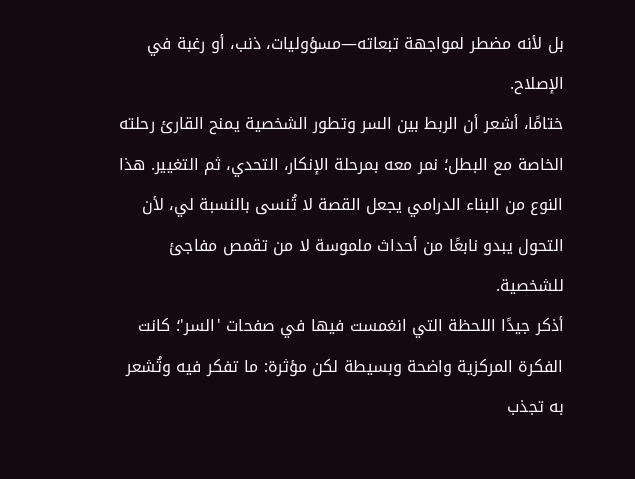بل لأنه مضطر لمواجهة تبعاته—مسؤوليات، ذنب، أو رغبة في الإصلاح.
ختامًا، أشعر أن الربط بين السر وتطور الشخصية يمنح القارئ رحلته الخاصة مع البطل؛ نمر معه بمرحلة الإنكار، التحدي، ثم التغيير. هذا النوع من البناء الدرامي يجعل القصة لا تُنسى بالنسبة لي، لأن التحول يبدو نابعًا من أحداث ملموسة لا من تقمص مفاجئ للشخصية.
أذكر جيدًا اللحظة التي انغمست فيها في صفحات 'السر'؛ كانت الفكرة المركزية واضحة وبسيطة لكن مؤثرة: ما تفكر فيه وتُشعر به تجذب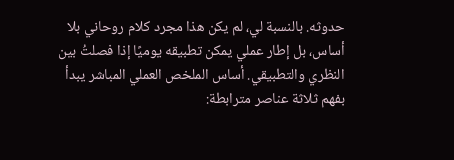حدوثه. بالنسبة لي، لم يكن هذا مجرد كلام روحاني بلا أساس، بل إطار عملي يمكن تطبيقه يوميًا إذا فصلتُ بين النظري والتطبيقي. أساس الملخص العملي المباشر يبدأ بفهم ثلاثة عناصر مترابطة: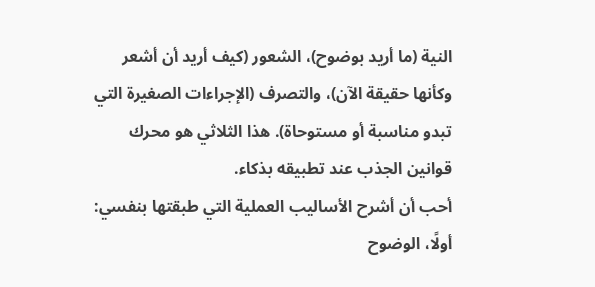النية (ما أريد بوضوح)، الشعور (كيف أريد أن أشعر وكأنها حقيقة الآن)، والتصرف (الإجراءات الصغيرة التي تبدو مناسبة أو مستوحاة). هذا الثلاثي هو محرك قوانين الجذب عند تطبيقه بذكاء.
أحب أن أشرح الأساليب العملية التي طبقتها بنفسي: أولًا، الوضوح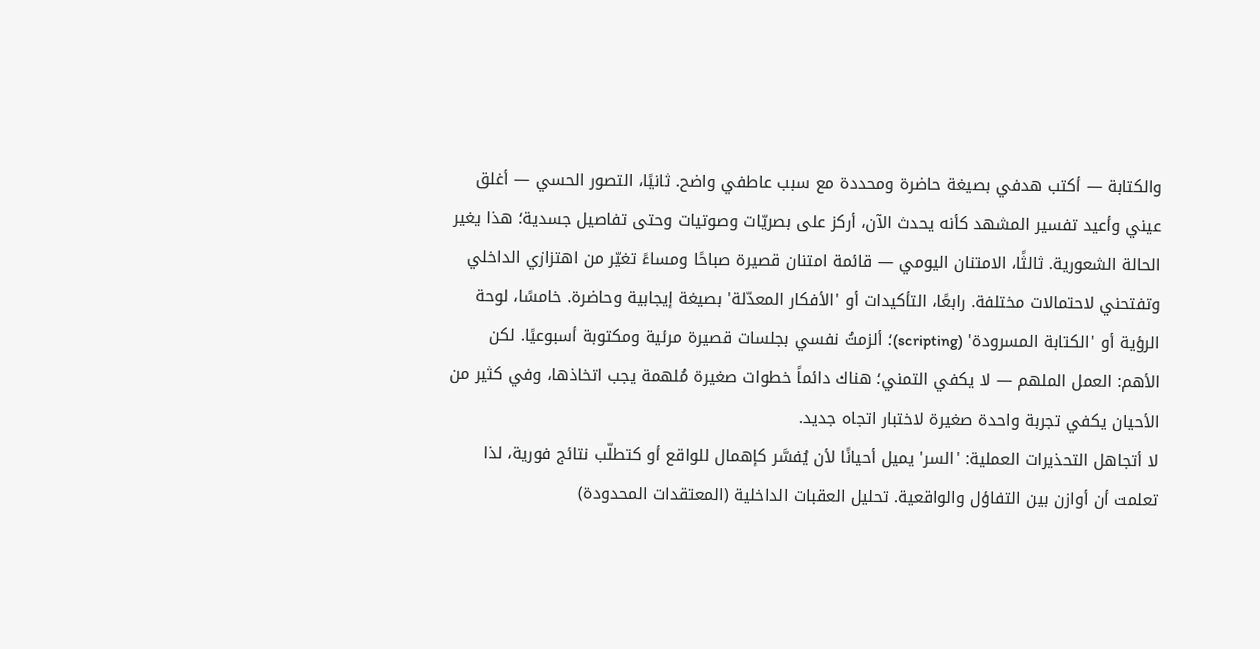والكتابة — أكتب هدفي بصيغة حاضرة ومحددة مع سبب عاطفي واضح. ثانيًا، التصور الحسي — أغلق عيني وأعيد تفسير المشهد كأنه يحدث الآن، أركز على بصريّات وصوتيات وحتى تفاصيل جسدية؛ هذا يغير الحالة الشعورية. ثالثًا، الامتنان اليومي — قائمة امتنان قصيرة صباحًا ومساءً تغيّر من اهتزازي الداخلي وتفتحني لاحتمالات مختلفة. رابعًا، التأكيدات أو 'الأفكار المعدّلة' بصيغة إيجابية وحاضرة. خامسًا، لوحة الرؤية أو 'الكتابة المسرودة' (scripting)؛ ألزمتُ نفسي بجلسات قصيرة مرئية ومكتوبة أسبوعيًا. لكن الأهم: العمل الملهم — لا يكفي التمني؛ هناك دائماً خطوات صغيرة مُلهمة يجب اتخاذها، وفي كثير من الأحيان يكفي تجربة واحدة صغيرة لاختبار اتجاه جديد.
لا أتجاهل التحذيرات العملية: 'السر' يميل أحيانًا لأن يُفسَّر كإهمال للواقع أو كتطلّب نتائج فورية، لذا تعلمت أن أوازن بين التفاؤل والواقعية. تحليل العقبات الداخلية (المعتقدات المحدودة)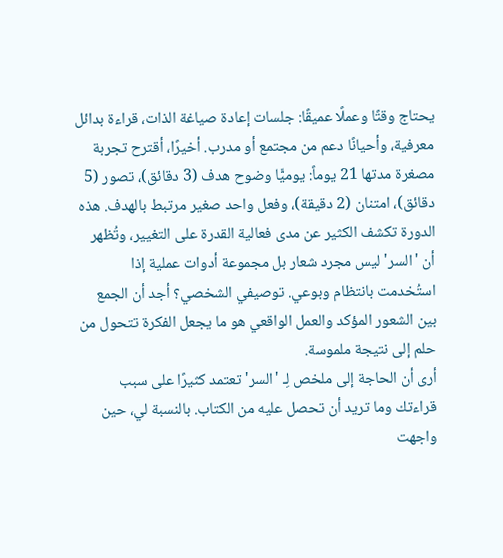يحتاج وقتًا وعملًا عميقًا: جلسات إعادة صياغة الذات، قراءة بدائل معرفية، وأحيانًا دعم من مجتمع أو مدرب. أخيرًا، أقترح تجربة مصغرة مدتها 21 يوماً: يوميًّا وضوح هدف (3 دقائق)، تصور (5 دقائق)، امتنان (2 دقيقة)، وفعل واحد صغير مرتبط بالهدف. هذه الدورة تكشف الكثير عن مدى فعالية القدرة على التغيير، وتُظهر أن 'السر' ليس مجرد شعار بل مجموعة أدوات عملية إذا استُخدمت بانتظام وبوعي. توصيفي الشخصي؟ أجد أن الجمع بين الشعور المؤكد والعمل الواقعي هو ما يجعل الفكرة تتحول من حلم إلى نتيجة ملموسة.
أرى أن الحاجة إلى ملخص لِـ 'السر' تعتمد كثيرًا على سبب قراءتك وما تريد أن تحصل عليه من الكتاب. بالنسبة لي، حين واجهت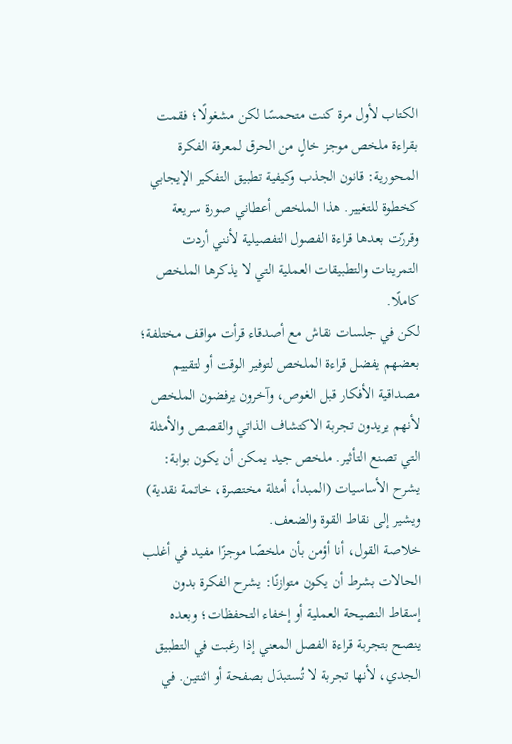الكتاب لأول مرة كنت متحمسًا لكن مشغولًا؛ فقمت بقراءة ملخص موجز خالٍ من الحرق لمعرفة الفكرة المحورية: قانون الجذب وكيفية تطبيق التفكير الإيجابي كخطوة للتغيير. هذا الملخص أعطاني صورة سريعة وقررّت بعدها قراءة الفصول التفصيلية لأنني أردت التمرينات والتطبيقات العملية التي لا يذكرها الملخص كاملًا.
لكن في جلسات نقاش مع أصدقاء قرأت مواقف مختلفة؛ بعضهم يفضل قراءة الملخص لتوفير الوقت أو لتقييم مصداقية الأفكار قبل الغوص، وآخرون يرفضون الملخص لأنهم يريدون تجربة الاكتشاف الذاتي والقصص والأمثلة التي تصنع التأثير. ملخص جيد يمكن أن يكون بوابة: يشرح الأساسيات (المبدأ، أمثلة مختصرة، خاتمة نقدية) ويشير إلى نقاط القوة والضعف.
خلاصة القول، أنا أؤمن بأن ملخصًا موجزًا مفيد في أغلب الحالات بشرط أن يكون متوازنًا: يشرح الفكرة بدون إسقاط النصيحة العملية أو إخفاء التحفظات؛ وبعده ينصح بتجربة قراءة الفصل المعني إذا رغبت في التطبيق الجدي، لأنها تجربة لا تُستبدَل بصفحة أو اثنتين. في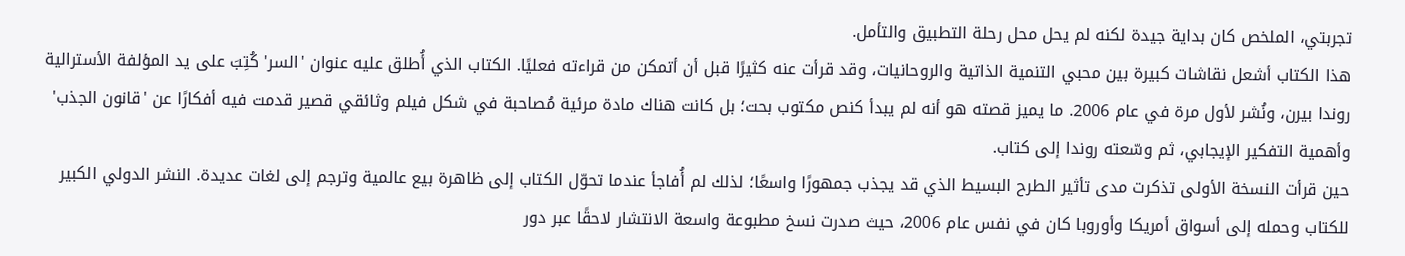تجربتي، الملخص كان بداية جيدة لكنه لم يحل محل رحلة التطبيق والتأمل.
هذا الكتاب أشعل نقاشات كبيرة بين محبي التنمية الذاتية والروحانيات، وقد قرأت عنه كثيرًا قبل أن أتمكن من قراءته فعليًا. الكتاب الذي أُطلق عليه عنوان 'السر' كُتِبَ على يد المؤلفة الأسترالية روندا بيرن، ونُشر لأول مرة في عام 2006. ما يميز قصته هو أنه لم يبدأ كنص مكتوب بحت؛ بل كانت هناك مادة مرئية مُصاحبة في شكل فيلم وثائقي قصير قدمت فيه أفكارًا عن 'قانون الجذب' وأهمية التفكير الإيجابي، ثم وسّعته روندا إلى كتاب.
حين قرأت النسخة الأولى تذكرت مدى تأثير الطرح البسيط الذي قد يجذب جمهورًا واسعًا؛ لذلك لم أُفاجأ عندما تحوّل الكتاب إلى ظاهرة بيع عالمية وترجم إلى لغات عديدة. النشر الدولي الكبير للكتاب وحمله إلى أسواق أمريكا وأوروبا كان في نفس عام 2006، حيث صدرت نسخ مطبوعة واسعة الانتشار لاحقًا عبر دور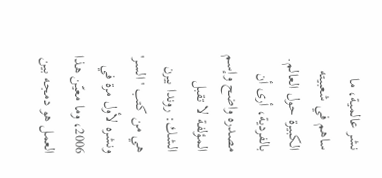نشر عالمية، ما ساهم في شعبيته الكبيرة حول العالم.
بالفردية، أرى أن مصدره واضح وإسم المؤلفة لا تقبل الشك: روندا بيرن هي من كتب 'السر' ونشره لأول مرة في 2006، وما معيّن هذا العمل هو دمجه بين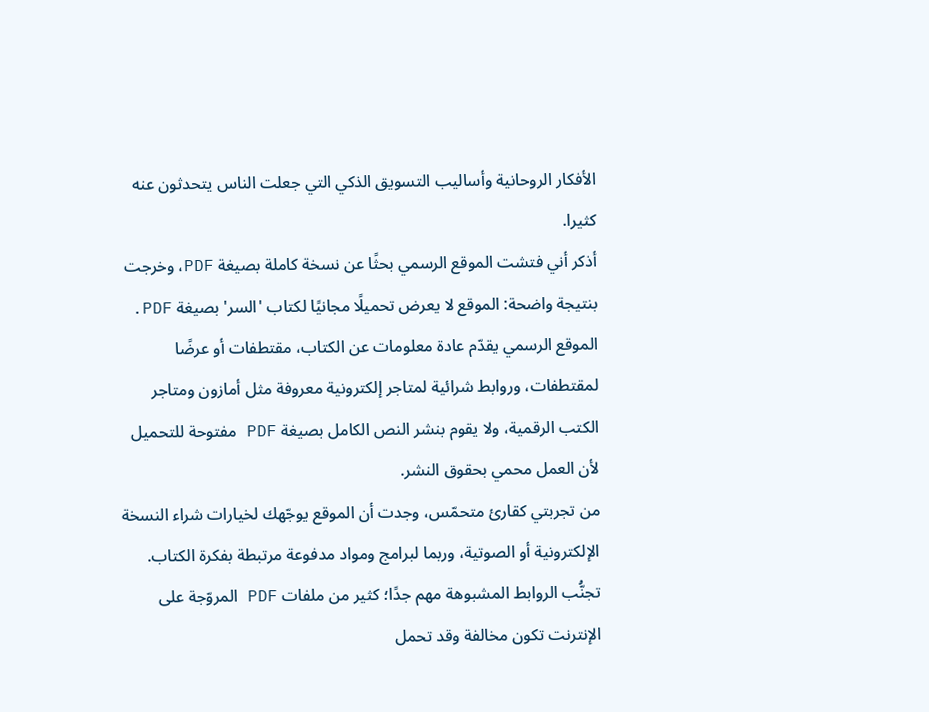الأفكار الروحانية وأساليب التسويق الذكي التي جعلت الناس يتحدثون عنه كثيرا.
أذكر أني فتشت الموقع الرسمي بحثًا عن نسخة كاملة بصيغة PDF، وخرجت بنتيجة واضحة: الموقع لا يعرض تحميلًا مجانيًا لكتاب 'السر' بصيغة PDF. الموقع الرسمي يقدّم عادة معلومات عن الكتاب، مقتطفات أو عرضًا لمقتطفات، وروابط شرائية لمتاجر إلكترونية معروفة مثل أمازون ومتاجر الكتب الرقمية، ولا يقوم بنشر النص الكامل بصيغة PDF مفتوحة للتحميل لأن العمل محمي بحقوق النشر.
من تجربتي كقارئ متحمّس، وجدت أن الموقع يوجّهك لخيارات شراء النسخة الإلكترونية أو الصوتية، وربما لبرامج ومواد مدفوعة مرتبطة بفكرة الكتاب. تجنُّب الروابط المشبوهة مهم جدًا؛ كثير من ملفات PDF المروّجة على الإنترنت تكون مخالفة وقد تحمل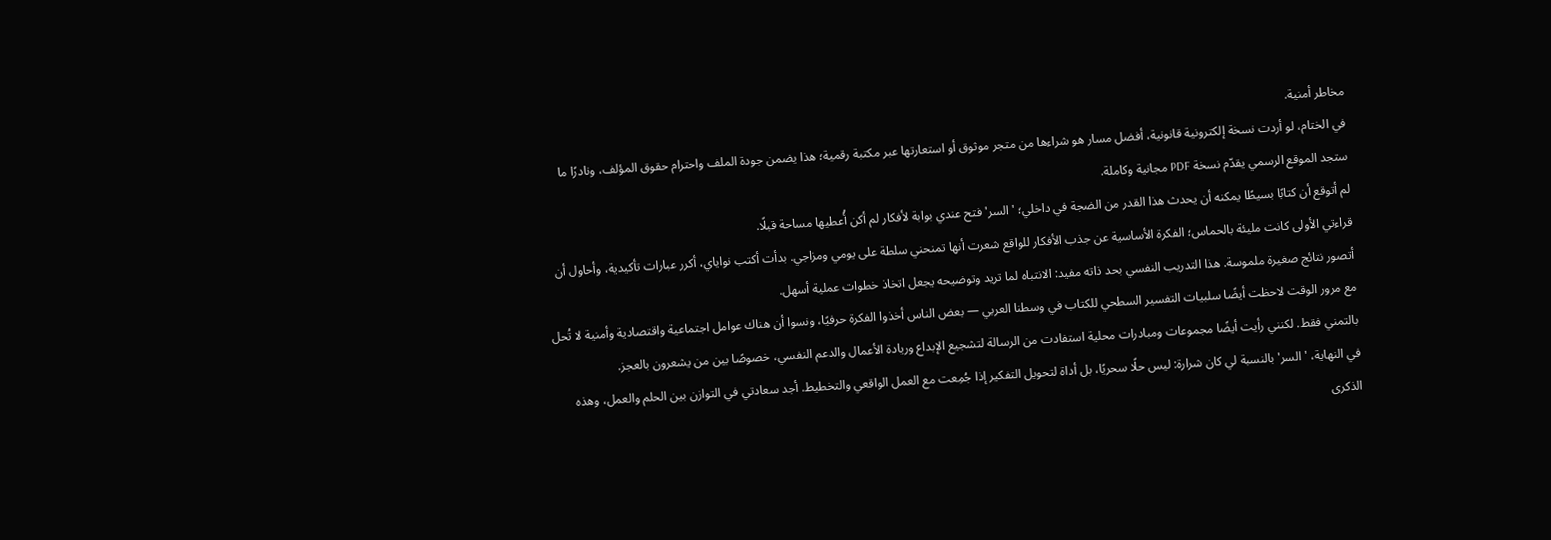مخاطر أمنية.
في الختام، لو أردت نسخة إلكترونية قانونية، أفضل مسار هو شراءها من متجر موثوق أو استعارتها عبر مكتبة رقمية؛ هذا يضمن جودة الملف واحترام حقوق المؤلف، ونادرًا ما ستجد الموقع الرسمي يقدّم نسخة PDF مجانية وكاملة.
لم أتوقع أن كتابًا بسيطًا يمكنه أن يحدث هذا القدر من الضجة في داخلي؛ 'السر' فتح عندي بوابة لأفكار لم أكن أُعطيها مساحة قبلًا.
قراءتي الأولى كانت مليئة بالحماس؛ الفكرة الأساسية عن جذب الأفكار للواقع شعرت أنها تمنحني سلطة على يومي ومزاجي. بدأت أكتب نواياي، أكرر عبارات تأكيدية، وأحاول أن أتصور نتائج صغيرة ملموسة. هذا التدريب النفسي بحد ذاته مفيد: الانتباه لما تريد وتوضيحه يجعل اتخاذ خطوات عملية أسهل.
مع مرور الوقت لاحظت أيضًا سلبيات التفسير السطحي للكتاب في وسطنا العربي — بعض الناس أخذوا الفكرة حرفيًا، ونسوا أن هناك عوامل اجتماعية واقتصادية وأمنية لا تُحل بالتمني فقط. لكنني رأيت أيضًا مجموعات ومبادرات محلية استفادت من الرسالة لتشجيع الإبداع وريادة الأعمال والدعم النفسي، خصوصًا بين من يشعرون بالعجز.
في النهاية، 'السر' بالنسبة لي كان شرارة: ليس حلًا سحريًا، بل أداة لتحويل التفكير إذا جُمِعت مع العمل الواقعي والتخطيط. أجد سعادتي في التوازن بين الحلم والعمل، وهذه الذكرى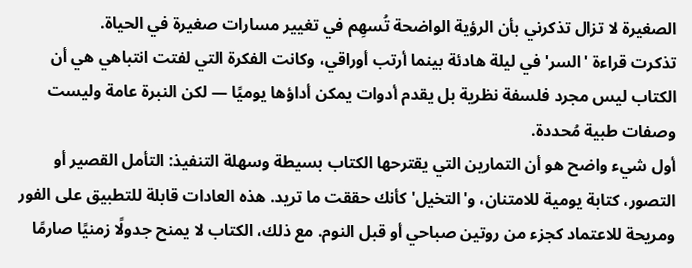الصغيرة لا تزال تذكرني بأن الرؤية الواضحة تُسهِم في تغيير مسارات صغيرة في الحياة.
تذكرت قراءة 'السر' في ليلة هادئة بينما أرتب أوراقي، وكانت الفكرة التي لفتت انتباهي هي أن الكتاب ليس مجرد فلسفة نظرية بل يقدم أدوات يمكن أداؤها يوميًا — لكن النبرة عامة وليست وصفات طبية مُحددة.
أول شيء واضح هو أن التمارين التي يقترحها الكتاب بسيطة وسهلة التنفيذ: التأمل القصير أو التصور، كتابة يومية للامتنان، و'التخيل' كأنك حققت ما تريد. هذه العادات قابلة للتطبيق على الفور ومريحة للاعتماد كجزء من روتين صباحي أو قبل النوم. مع ذلك، الكتاب لا يمنح جدولًا زمنيًا صارمًا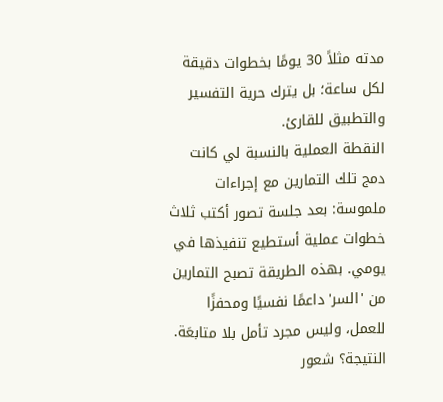مدته مثلاً 30 يومًا بخطوات دقيقة لكل ساعة؛ بل يترك حرية التفسير والتطبيق للقارئ.
النقطة العملية بالنسبة لي كانت دمج تلك التمارين مع إجراءات ملموسة: بعد جلسة تصور أكتب ثلاث خطوات عملية أستطيع تنفيذها في يومي. بهذه الطريقة تصبح التمارين من 'السر' داعمًا نفسيًا ومحفزًا للعمل، وليس مجرد تأمل بلا متابعَة. النتيجة؟ شعور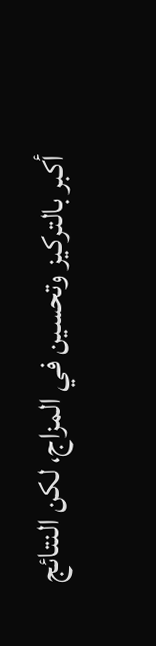أكبر بالتركيز وتحسين في المزاج، لكن النتائج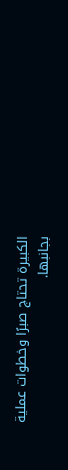الكبيرة تحتاج صبرًا وخطوات عملية بجانبها.